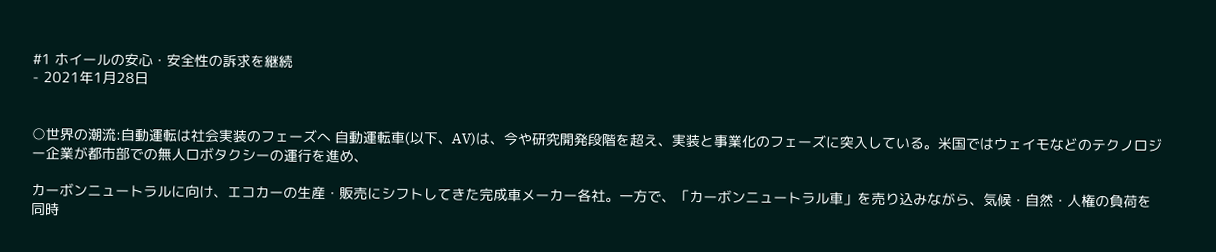#1 ホイールの安心・安全性の訴求を継続
- 2021年1月28日


○世界の潮流:自動運転は社会実装のフェーズへ 自動運転車(以下、AV)は、今や研究開発段階を超え、実装と事業化のフェーズに突入している。米国ではウェイモなどのテクノロジー企業が都市部での無人ロボタクシーの運行を進め、

カーボンニュートラルに向け、エコカーの生産・販売にシフトしてきた完成車メーカー各社。一方で、「カーボンニュートラル車」を売り込みながら、気候・自然・人権の負荷を同時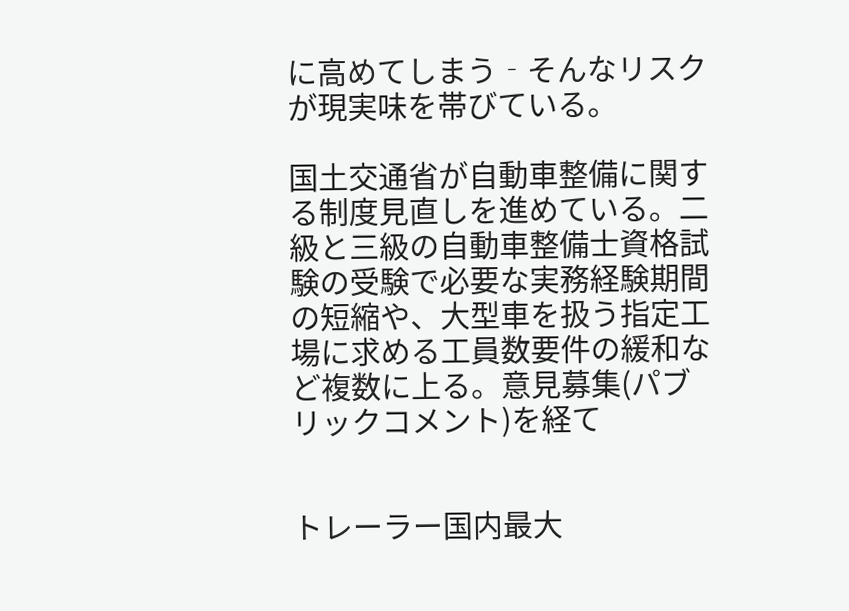に高めてしまう‐そんなリスクが現実味を帯びている。

国土交通省が自動車整備に関する制度見直しを進めている。二級と三級の自動車整備士資格試験の受験で必要な実務経験期間の短縮や、大型車を扱う指定工場に求める工員数要件の緩和など複数に上る。意見募集(パブリックコメント)を経て


トレーラー国内最大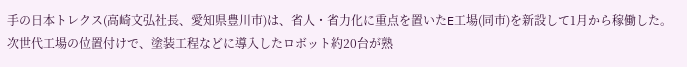手の日本トレクス(高崎文弘社長、愛知県豊川市)は、省人・省力化に重点を置いたE工場(同市)を新設して1月から稼働した。次世代工場の位置付けで、塗装工程などに導入したロボット約20台が熟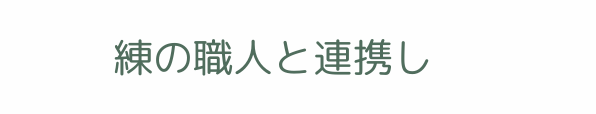練の職人と連携し